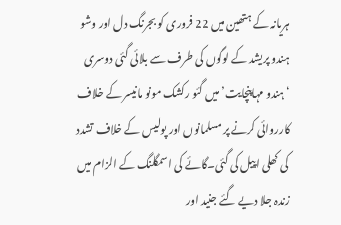ہریانہ کے ہتھین میں 22 فروری کو بجرنگ دل اور وشو ہندو پریشد کے لوگوں کی طرف سے بلائی گئی دوسری ‘ہندو مہاپنچایت’ میں گئو رکشک مونو مانیسر کے خلاف کارروائی کرنے پر مسلمانوں اور پولیس کے خلاف تشدد کی کھلی اپیل کی گئی۔گائے کی اسمگلنگ کے الزام میں زندہ جلا دیے گئے جنید اور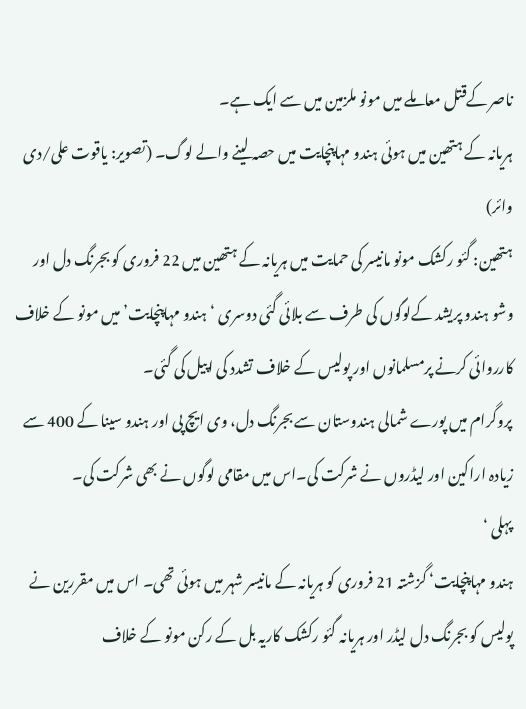ناصر کےقتل معاملے میں مونو ملزمین میں سے ایک ہے۔
ہریانہ کے ہتھین میں ہوئی ہندو مہاپنچایت میں حصہ لینے والے لوگ۔ (تصویر: یاقوت علی/دی وائر)
ہتھین: گئو رکشک مونو مانیسر کی حمایت میں ہریانہ کے ہتھین میں 22 فروری کو بجرنگ دل اور وشو ہندو پریشد کےلوگوں کی طرف سے بلائی گئی دوسری ‘ہندو مہاپنچایت’ میں مونو کے خلاف کارروائی کرنے پرمسلمانوں اور پولیس کے خلاف تشدد کی اپیل کی گئی۔
پروگرام میں پورے شمالی ہندوستان سے بجرنگ دل، وی ایچ پی اور ہندو سینا کے 400 سے زیادہ اراکین اور لیڈروں نے شرکت کی۔اس میں مقامی لوگوں نے بھی شرکت کی۔
پہلی ‘
ہندو مہاپنچایت‘ گزشتہ 21 فروری کو ہریانہ کے مانیسر شہر میں ہوئی تھی۔ اس میں مقررین نے پولیس کو بجرنگ دل لیڈر اور ہریانہ گئو رکشک کاریہ بل کے رکن مونو کے خلاف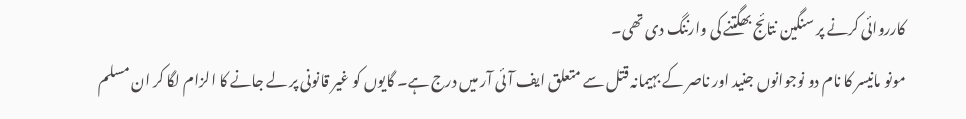کارروائی کرنے پر سنگین نتائج بھگتنے کی وارننگ دی تھی۔
مونو مانیسر کا نام دو نوجوانوں جنید اور ناصر کے بہیمانہ قتل سے متعلق ایف آئی آر میں درج ہے۔ گایوں کو غیر قانونی پر لے جانے کا الزام لگا کر ان مسلم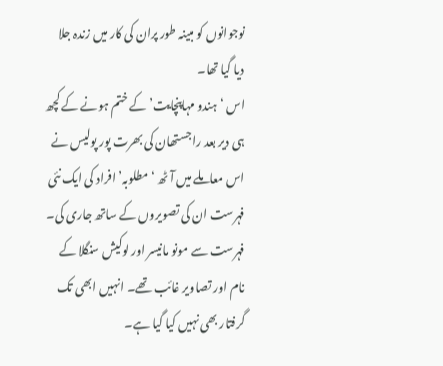نوجوانوں کو مبینہ طور پران کی کار میں زندہ جلا دیا گیا تھا۔
اس ‘ہندو مہاپنچایت’ کے ختم ہونے کے کچھ ہی دیر بعد راجستھان کی بھرت پور پولیس نے اس معاملے میں آٹھ ‘مطلوبہ’ افراد کی ایک نئی فہرست ان کی تصویروں کے ساتھ جاری کی۔ فہرست سے مونو مانیسر اور لوکیش سنگلا کے نام اور تصاویر غائب تھے۔ انہیں ابھی تک گرفتار بھی نہیں کیا گیا ہے۔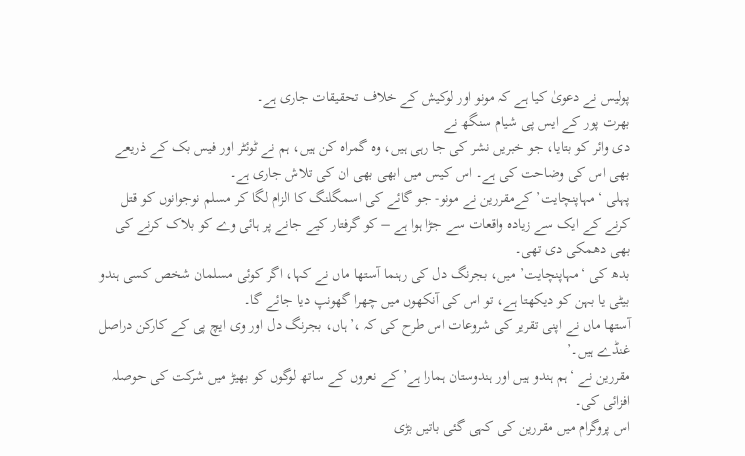پولیس نے دعویٰ کیا ہے کہ مونو اور لوکیش کے خلاف تحقیقات جاری ہے۔
بھرت پور کے ایس پی شیام سنگھ نے
دی وائر کو بتایا، جو خبریں نشر کی جا رہی ہیں، وہ گمراہ کن ہیں، ہم نے ٹوئٹر اور فیس بک کے ذریعے بھی اس کی وضاحت کی ہے۔ اس کیس میں ابھی بھی ان کی تلاش جاری ہے۔
پہلی ‘مہاپنچایت’ کےمقررین نے مونو- جو گائے کی اسمگلنگ کا الزام لگا کر مسلم نوجوانوں کو قتل کرنے کے ایک سے زیادہ واقعات سے جڑا ہوا ہے – کو گرفتار کیے جانے پر ہائی وے کو بلاک کرنے کی بھی دھمکی دی تھی۔
بدھ کی ‘مہاپنچایت’ میں، بجرنگ دل کی رہنما آستھا ماں نے کہا، اگر کوئی مسلمان شخص کسی ہندو بیٹی یا بہن کو دیکھتا ہے، تو اس کی آنکھوں میں چھرا گھونپ دیا جائے گا۔
آستھا ماں نے اپنی تقریر کی شروعات اس طرح کی کہ ،’ہاں، بجرنگ دل اور وی ایچ پی کے کارکن دراصل غنڈے ہیں۔’
مقررین نے ‘ہم ہندو ہیں اور ہندوستان ہمارا ہے’ کے نعروں کے ساتھ لوگوں کو بھیڑ میں شرکت کی حوصلہ افزائی کی۔
اس پروگرام میں مقررین کی کہی گئی باتیں بڑی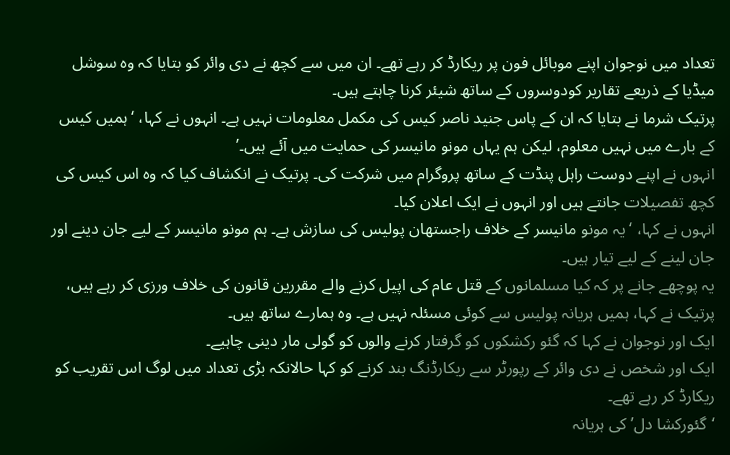تعداد میں نوجوان اپنے موبائل فون پر ریکارڈ کر رہے تھے۔ ان میں سے کچھ نے دی وائر کو بتایا کہ وہ سوشل میڈیا کے ذریعے تقاریر کودوسروں کے ساتھ شیئر کرنا چاہتے ہیں۔
پرتیک شرما نے بتایا کہ ان کے پاس جنید ناصر کیس کی مکمل معلومات نہیں ہے۔ انہوں نے کہا، ‘ہمیں کیس کے بارے میں نہیں معلوم، لیکن ہم یہاں مونو مانیسر کی حمایت میں آئے ہیں۔’
انہوں نے اپنے دوست راہل پنڈت کے ساتھ پروگرام میں شرکت کی۔ پرتیک نے انکشاف کیا کہ وہ اس کیس کی کچھ تفصیلات جانتے ہیں اور انہوں نے ایک اعلان کیا۔
انہوں نے کہا، ‘یہ مونو مانیسر کے خلاف راجستھان پولیس کی سازش ہے۔ ہم مونو مانیسر کے لیے جان دینے اور جان لینے کے لیے تیار ہیں۔
یہ پوچھے جانے پر کہ کیا مسلمانوں کے قتل عام کی اپیل کرنے والے مقررین قانون کی خلاف ورزی کر رہے ہیں، پرتیک نے کہا، ہمیں ہریانہ پولیس سے کوئی مسئلہ نہیں ہے۔ وہ ہمارے ساتھ ہیں۔
ایک اور نوجوان نے کہا کہ گئو رکشکوں کو گرفتار کرنے والوں کو گولی مار دینی چاہیے۔
ایک اور شخص نے دی وائر کے رپورٹر سے ریکارڈنگ بند کرنے کو کہا حالانکہ بڑی تعداد میں لوگ اس تقریب کو ریکارڈ کر رہے تھے۔
‘گئورکشا دل’ کی ہریانہ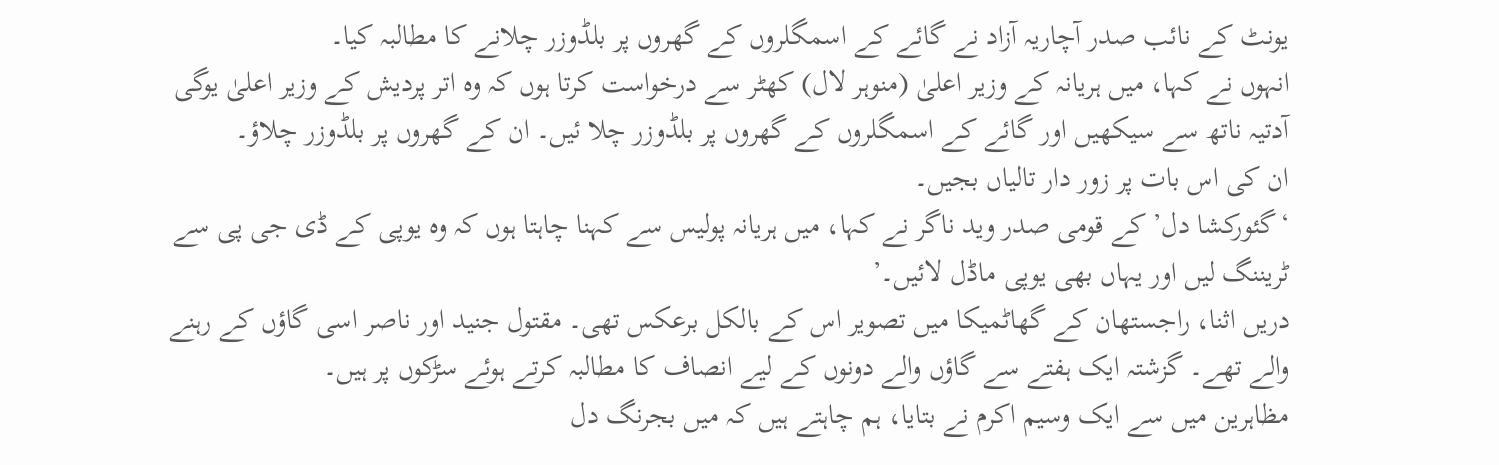یونٹ کے نائب صدر آچاریہ آزاد نے گائے کے اسمگلروں کے گھروں پر بلڈوزر چلانے کا مطالبہ کیا۔
انہوں نے کہا، میں ہریانہ کے وزیر اعلیٰ (منوہر لال) کھٹر سے درخواست کرتا ہوں کہ وہ اتر پردیش کے وزیر اعلیٰ یوگی آدتیہ ناتھ سے سیکھیں اور گائے کے اسمگلروں کے گھروں پر بلڈوزر چلا ئیں۔ ان کے گھروں پر بلڈوزر چلاؤ۔
ان کی اس بات پر زور دار تالیاں بجیں۔
‘گئورکشا دل’ کے قومی صدر وید ناگر نے کہا، میں ہریانہ پولیس سے کہنا چاہتا ہوں کہ وہ یوپی کے ڈی جی پی سے ٹریننگ لیں اور یہاں بھی یوپی ماڈل لائیں۔’
دریں اثنا، راجستھان کے گھاٹمیکا میں تصویر اس کے بالکل برعکس تھی۔ مقتول جنید اور ناصر اسی گاؤں کے رہنے والے تھے۔ گزشتہ ایک ہفتے سے گاؤں والے دونوں کے لیے انصاف کا مطالبہ کرتے ہوئے سڑکوں پر ہیں۔
مظاہرین میں سے ایک وسیم اکرم نے بتایا، ہم چاہتے ہیں کہ میں بجرنگ دل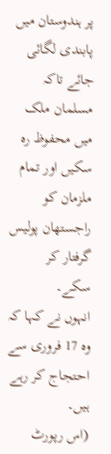پر ہندوستان میں پابندی لگائی جائے تاکہ مسلمان ملک میں محفوظ رہ سکیں اور تمام ملزمان کو راجستھان پولیس گرفتار کر سکے۔
انہوں نے کہا کہ وہ 17 فروری سے احتجاج کر رہے ہیں۔
(اس رپورٹ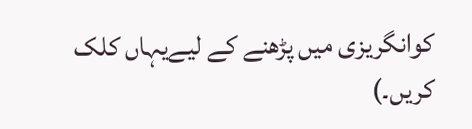کوانگریزی میں پڑھنے کے لیےیہاں کلک کریں۔)